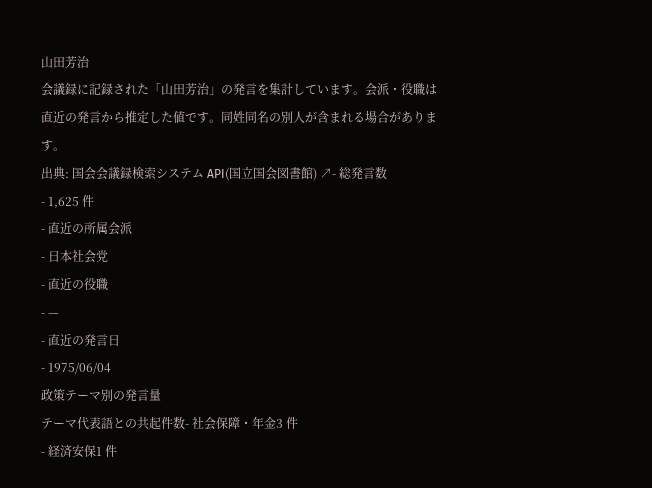山田芳治
会議録に記録された「山田芳治」の発言を集計しています。会派・役職は直近の発言から推定した値です。同姓同名の別人が含まれる場合があります。
出典: 国会会議録検索システム API(国立国会図書館) ↗- 総発言数
- 1,625 件
- 直近の所属会派
- 日本社会党
- 直近の役職
- —
- 直近の発言日
- 1975/06/04
政策テーマ別の発言量
テーマ代表語との共起件数- 社会保障・年金3 件
- 経済安保1 件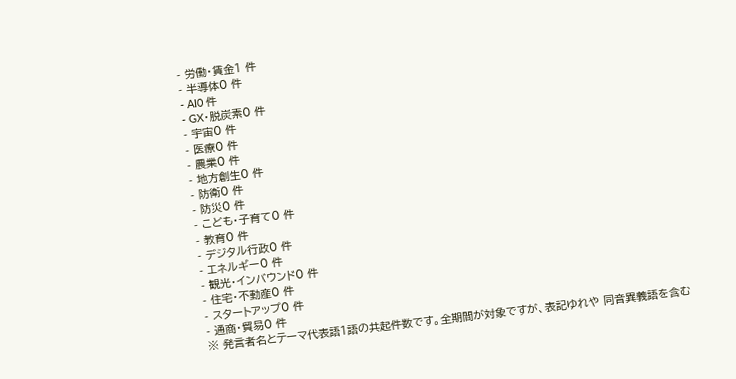- 労働・賃金1 件
- 半導体0 件
- AI0 件
- GX・脱炭素0 件
- 宇宙0 件
- 医療0 件
- 農業0 件
- 地方創生0 件
- 防衛0 件
- 防災0 件
- こども・子育て0 件
- 教育0 件
- デジタル行政0 件
- エネルギー0 件
- 観光・インバウンド0 件
- 住宅・不動産0 件
- スタートアップ0 件
- 通商・貿易0 件
※ 発言者名とテーマ代表語1語の共起件数です。全期間が対象ですが、表記ゆれや 同音異義語を含む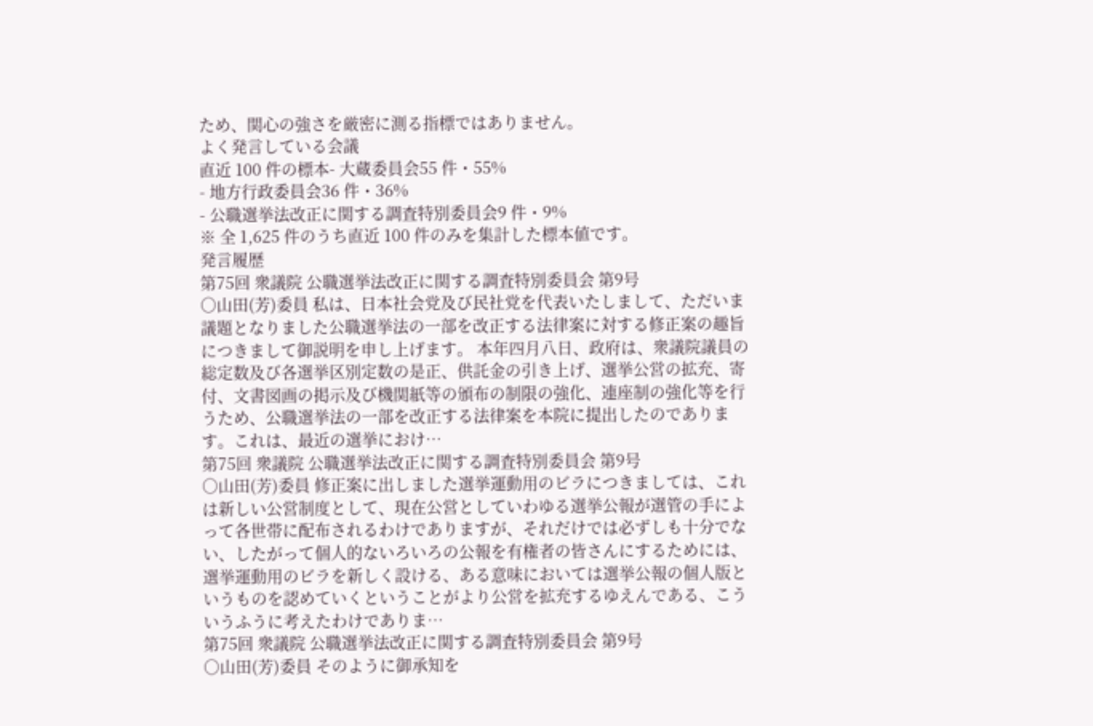ため、関心の強さを厳密に測る指標ではありません。
よく発言している会議
直近 100 件の標本- 大蔵委員会55 件・55%
- 地方行政委員会36 件・36%
- 公職選挙法改正に関する調査特別委員会9 件・9%
※ 全 1,625 件のうち直近 100 件のみを集計した標本値です。
発言履歴
第75回 衆議院 公職選挙法改正に関する調査特別委員会 第9号
○山田(芳)委員 私は、日本社会党及び民社党を代表いたしまして、ただいま議題となりました公職選挙法の一部を改正する法律案に対する修正案の趣旨につきまして御説明を申し上げます。 本年四月八日、政府は、衆議院議員の総定数及び各選挙区別定数の是正、供託金の引き上げ、選挙公営の拡充、寄付、文書図画の掲示及び機関紙等の頒布の制限の強化、連座制の強化等を行うため、公職選挙法の一部を改正する法律案を本院に提出したのであります。これは、最近の選挙におけ…
第75回 衆議院 公職選挙法改正に関する調査特別委員会 第9号
○山田(芳)委員 修正案に出しました選挙運動用のビラにつきましては、これは新しい公営制度として、現在公営としていわゆる選挙公報が選管の手によって各世帯に配布されるわけでありますが、それだけでは必ずしも十分でない、したがって個人的ないろいろの公報を有権者の皆さんにするためには、選挙運動用のビラを新しく設ける、ある意味においては選挙公報の個人版というものを認めていくということがより公営を拡充するゆえんである、こういうふうに考えたわけでありま…
第75回 衆議院 公職選挙法改正に関する調査特別委員会 第9号
○山田(芳)委員 そのように御承知を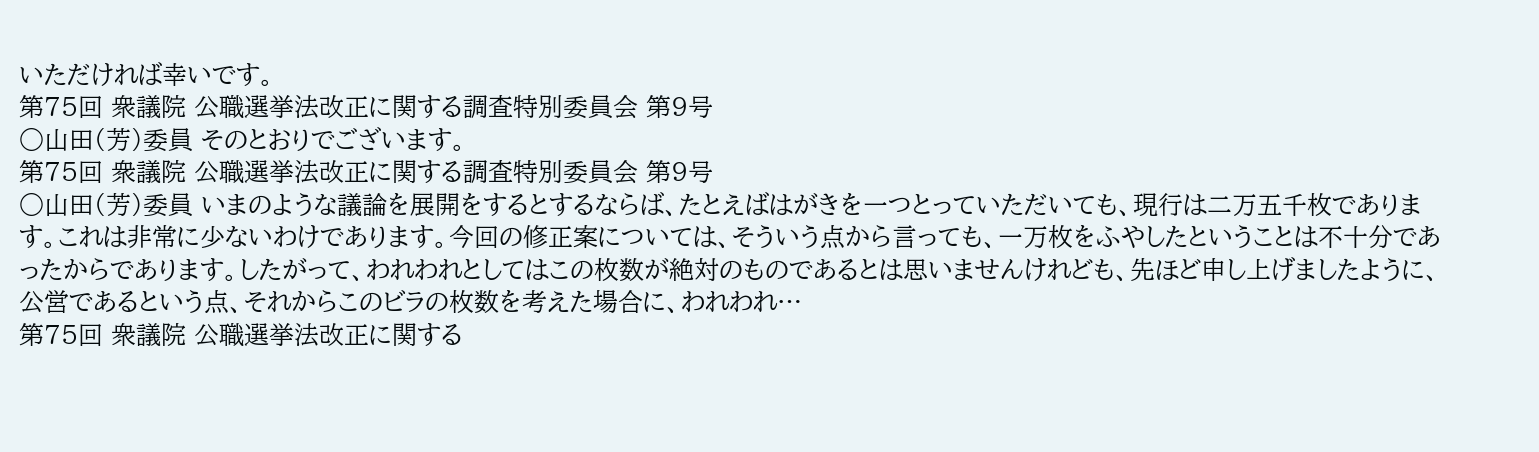いただければ幸いです。
第75回 衆議院 公職選挙法改正に関する調査特別委員会 第9号
○山田(芳)委員 そのとおりでございます。
第75回 衆議院 公職選挙法改正に関する調査特別委員会 第9号
○山田(芳)委員 いまのような議論を展開をするとするならば、たとえばはがきを一つとっていただいても、現行は二万五千枚であります。これは非常に少ないわけであります。今回の修正案については、そういう点から言っても、一万枚をふやしたということは不十分であったからであります。したがって、われわれとしてはこの枚数が絶対のものであるとは思いませんけれども、先ほど申し上げましたように、公営であるという点、それからこのビラの枚数を考えた場合に、われわれ…
第75回 衆議院 公職選挙法改正に関する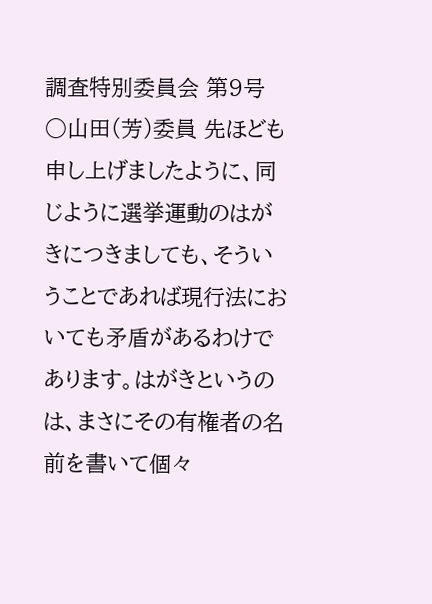調査特別委員会 第9号
○山田(芳)委員 先ほども申し上げましたように、同じように選挙運動のはがきにつきましても、そういうことであれば現行法においても矛盾があるわけであります。はがきというのは、まさにその有権者の名前を書いて個々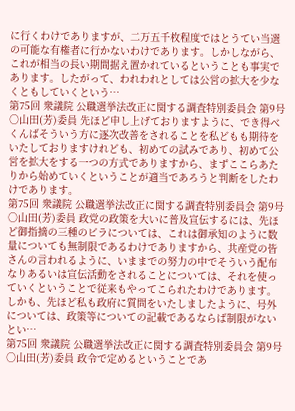に行くわけでありますが、二万五千枚程度ではとうてい当選の可能な有権者に行かないわけであります。しかしながら、これが相当の長い期間据え置かれているということも事実であります。したがって、われわれとしては公営の拡大を少なくともしていくという…
第75回 衆議院 公職選挙法改正に関する調査特別委員会 第9号
○山田(芳)委員 先ほど申し上げておりますように、でき得べくんばそういう方に逐次改善をされることを私どもも期待をいたしておりますけれども、初めての試みであり、初めて公営を拡大をする一つの方式でありますから、まずここらあたりから始めていくということが適当であろうと判断をしたわけであります。
第75回 衆議院 公職選挙法改正に関する調査特別委員会 第9号
○山田(芳)委員 政党の政策を大いに普及宣伝するには、先ほど御指摘の三種のビラについては、これは御承知のように数量についても無制限であるわけでありますから、共産党の皆さんの言われるように、いままでの努力の中でそういう配布なりあるいは宣伝活動をされることについては、それを使っていくということで従来もやってこられたわけであります。しかも、先ほど私も政府に質問をいたしましたように、号外については、政策等についての記載であるならば制限がないとい…
第75回 衆議院 公職選挙法改正に関する調査特別委員会 第9号
○山田(芳)委員 政令で定めるということであ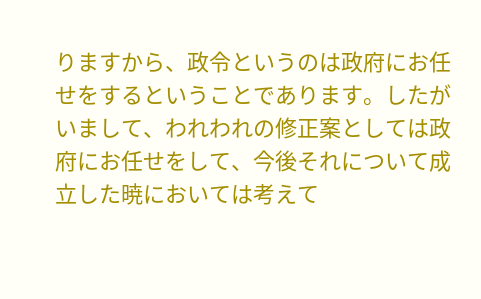りますから、政令というのは政府にお任せをするということであります。したがいまして、われわれの修正案としては政府にお任せをして、今後それについて成立した暁においては考えて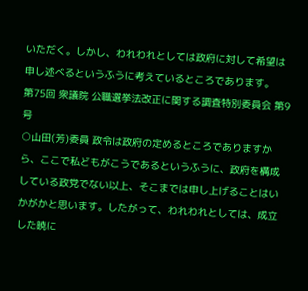いただく。しかし、われわれとしては政府に対して希望は申し述べるというふうに考えているところであります。
第75回 衆議院 公職選挙法改正に関する調査特別委員会 第9号
○山田(芳)委員 政令は政府の定めるところでありますから、ここで私どもがこうであるというふうに、政府を構成している政党でない以上、そこまでは申し上げることはいかがかと思います。したがって、われわれとしては、成立した暁に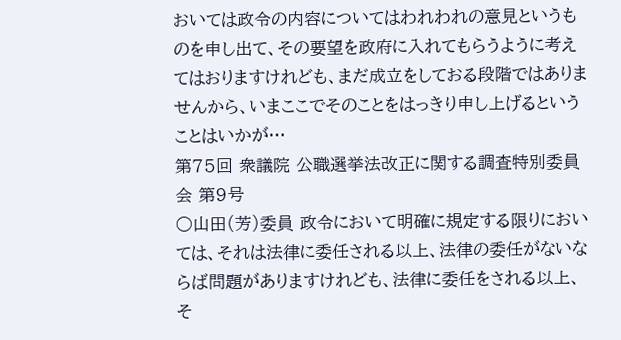おいては政令の内容についてはわれわれの意見というものを申し出て、その要望を政府に入れてもらうように考えてはおりますけれども、まだ成立をしておる段階ではありませんから、いまここでそのことをはっきり申し上げるということはいかが…
第75回 衆議院 公職選挙法改正に関する調査特別委員会 第9号
○山田(芳)委員 政令において明確に規定する限りにおいては、それは法律に委任される以上、法律の委任がないならば問題がありますけれども、法律に委任をされる以上、そ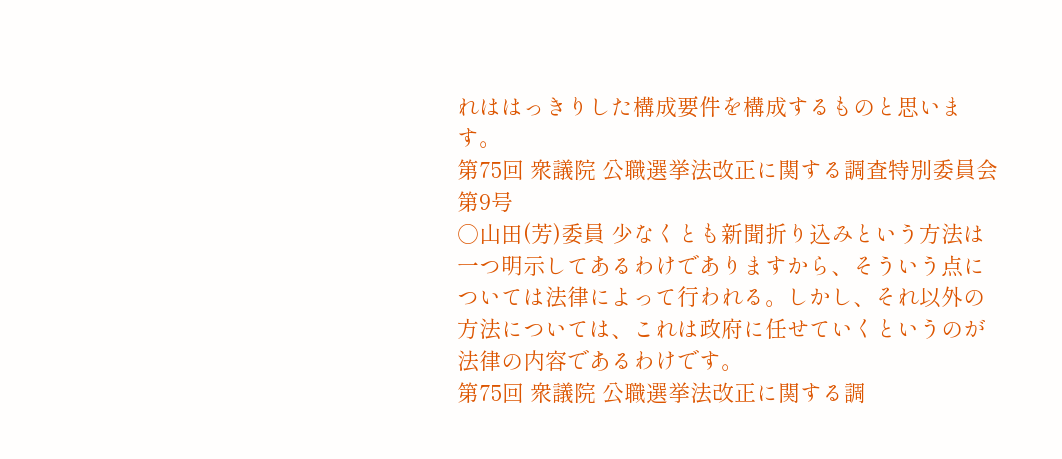れははっきりした構成要件を構成するものと思います。
第75回 衆議院 公職選挙法改正に関する調査特別委員会 第9号
○山田(芳)委員 少なくとも新聞折り込みという方法は一つ明示してあるわけでありますから、そういう点については法律によって行われる。しかし、それ以外の方法については、これは政府に任せていくというのが法律の内容であるわけです。
第75回 衆議院 公職選挙法改正に関する調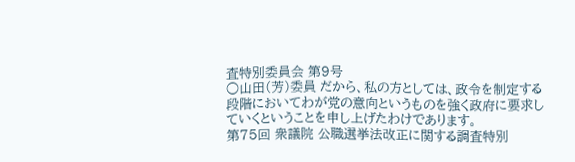査特別委員会 第9号
○山田(芳)委員 だから、私の方としては、政令を制定する段階においてわが党の意向というものを強く政府に要求していくということを申し上げたわけであります。
第75回 衆議院 公職選挙法改正に関する調査特別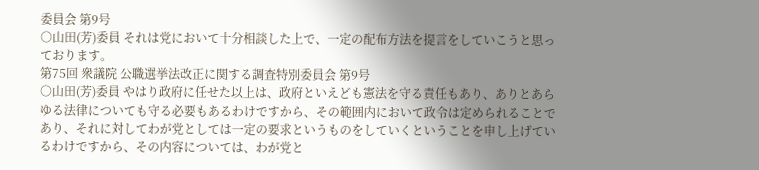委員会 第9号
○山田(芳)委員 それは党において十分相談した上で、一定の配布方法を提言をしていこうと思っております。
第75回 衆議院 公職選挙法改正に関する調査特別委員会 第9号
○山田(芳)委員 やはり政府に任せた以上は、政府といえども憲法を守る責任もあり、ありとあらゆる法律についても守る必要もあるわけですから、その範囲内において政令は定められることであり、それに対してわが党としては一定の要求というものをしていくということを申し上げているわけですから、その内容については、わが党と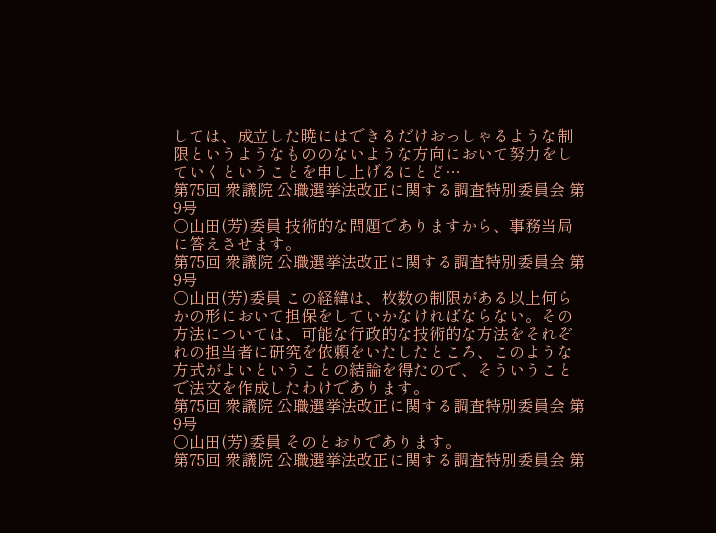しては、成立した暁にはできるだけおっしゃるような制限というようなもののないような方向において努力をしていくということを申し上げるにとど…
第75回 衆議院 公職選挙法改正に関する調査特別委員会 第9号
○山田(芳)委員 技術的な問題でありますから、事務当局に答えさせます。
第75回 衆議院 公職選挙法改正に関する調査特別委員会 第9号
○山田(芳)委員 この経緯は、枚数の制限がある以上何らかの形において担保をしていかなければならない。その方法については、可能な行政的な技術的な方法をそれぞれの担当者に研究を依頼をいたしたところ、このような方式がよいということの結論を得たので、そういうことで法文を作成したわけであります。
第75回 衆議院 公職選挙法改正に関する調査特別委員会 第9号
○山田(芳)委員 そのとおりであります。
第75回 衆議院 公職選挙法改正に関する調査特別委員会 第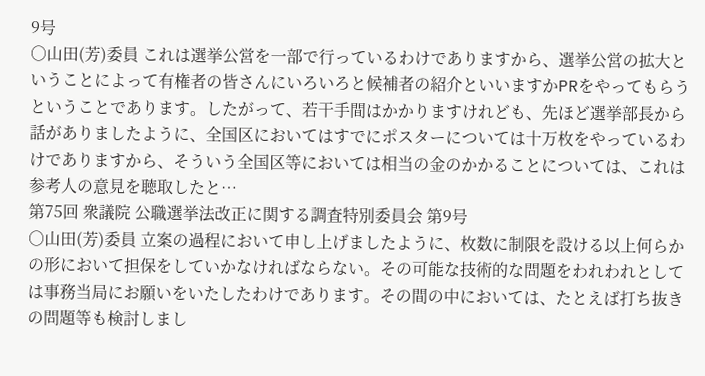9号
○山田(芳)委員 これは選挙公営を一部で行っているわけでありますから、選挙公営の拡大ということによって有権者の皆さんにいろいろと候補者の紹介といいますかPRをやってもらうということであります。したがって、若干手間はかかりますけれども、先ほど選挙部長から話がありましたように、全国区においてはすでにポスターについては十万枚をやっているわけでありますから、そういう全国区等においては相当の金のかかることについては、これは参考人の意見を聴取したと…
第75回 衆議院 公職選挙法改正に関する調査特別委員会 第9号
○山田(芳)委員 立案の過程において申し上げましたように、枚数に制限を設ける以上何らかの形において担保をしていかなければならない。その可能な技術的な問題をわれわれとしては事務当局にお願いをいたしたわけであります。その間の中においては、たとえば打ち抜きの問題等も検討しまし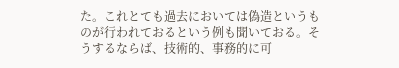た。これとても過去においては偽造というものが行われておるという例も聞いておる。そうするならば、技術的、事務的に可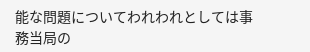能な問題についてわれわれとしては事務当局の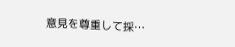意見を尊重して採…